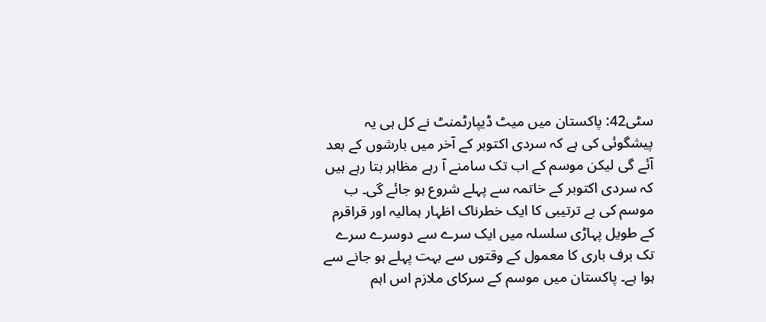سٹی42: پاکستان میں میٹ ڈیپارٹمنٹ نے کل ہی یہ پیشگوئی کی ہے کہ سردی اکتوبر کے آخر میں بارشوں کے بعد آئے گی لیکن موسم کے اب تک سامنے آ رہے مظاہر بتا رہے ہیں کہ سردی اکتوبر کے خاتمہ سے پہلے شروع ہو جائے گی۔ ب
موسم کی بے ترتیبی کا ایک خطرناک اظہار ہمالیہ اور قراقرم کے طویل پہاڑی سلسلہ میں ایک سرے سے دوسرے سرے تک برف باری کا معمول کے وقتوں سے بہت پہلے ہو جانے سے ہوا ہے۔ پاکستان میں موسم کے سرکای ملازم اس اہم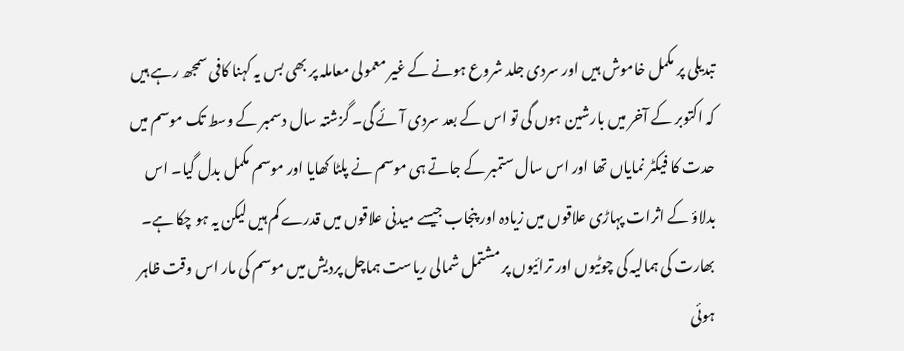تبدیلی پر مکمل خاموش ہیں اور سردی جلد شروع ہونے کے غیر معمولی معاملہ پر بھی بس یہ کہنا کافی سمجھ رہے ہیں کہ اکتوبر کے آخر میں بارشین ہوں گی تو اس کے بعد سردی آئے گی۔ گزشتہ سال دسمبر کے وسط تک موسم میں حدت کا فیکٹر نمایاں تھا اور اس سال ستمبر کے جاتے ہی موسم نے پلٹا کھایا اور موسم مکمل بدل گیا۔ اس بدلاؤ کے اثرات پہاڑی علاقوں میں زیادہ اور پنجاب جیسے میدنی علاقوں میں قدرے کم ہیں لیکن یہ ہو چکا ہے۔
بھارت کی ہمالیہ کی چوٹیوں اور ترائیوں پر مشتمل شمالی ریاست ہماچل پردیش میں موسم کی مار اس وقت ظاہر ہوئی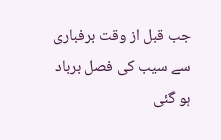جب قبل از وقت برفباری سے سیب کی فصل برباد ہو گئی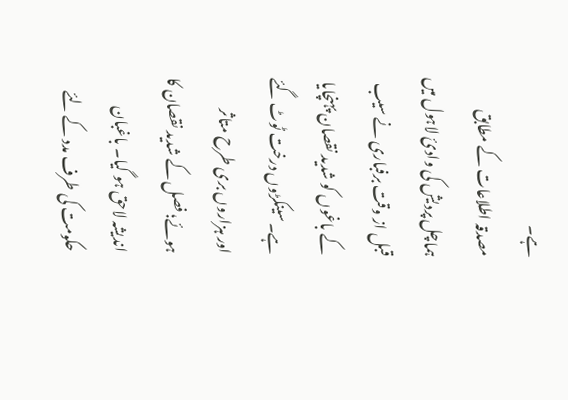ہے۔
مصدقہ اطلاعات کے مطابق ہماچل پردیش کی وادیٔ لاہول میں قبل از وقت برفباری نے سیب کے باغوں کو شدید نقصان پہنچایا ہے۔ سینکڑوں درخت ٹوٹ گئے اور ہزاروں بری طرح متاثر ہوئے؛ فصل کے شدید نقصان کا اندیشہ لاحق ہو گیا۔ باغبان حکومت کی طرف مدد کے لئے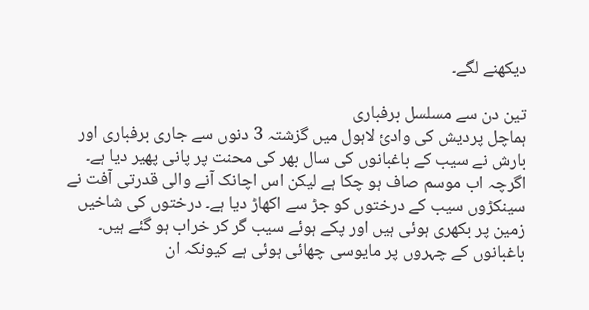دیکھنے لگے۔

تین دن سے مسلسل برفباری
ہماچل پردیش کی وادیٔ لاہول میں گزشتہ 3 دنوں سے جاری برفباری اور بارش نے سیب کے باغبانوں کی سال بھر کی محنت پر پانی پھیر دیا ہے۔ اگرچہ اب موسم صاف ہو چکا ہے لیکن اس اچانک آنے والی قدرتی آفت نے سینکڑوں سیب کے درختوں کو جڑ سے اکھاڑ دیا ہے۔ درختوں کی شاخیں زمین پر بکھری ہوئی ہیں اور پکے ہوئے سیب گر کر خراب ہو گئے ہیں۔ باغبانوں کے چہروں پر مایوسی چھائی ہوئی ہے کیونکہ ان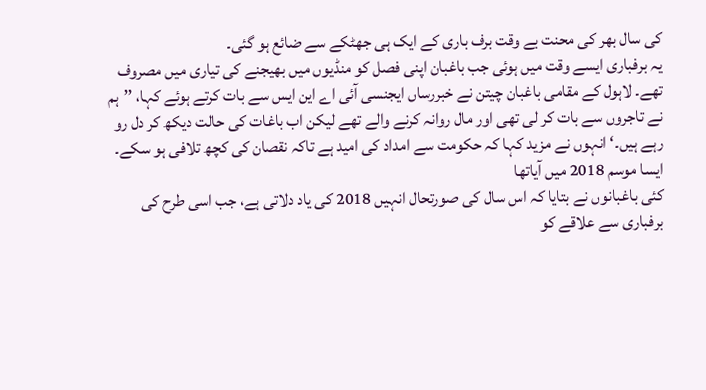کی سال بھر کی محنت بے وقت برف باری کے ایک ہی جھٹکے سے ضائع ہو گئی۔
یہ برفباری ایسے وقت میں ہوئی جب باغبان اپنی فصل کو منڈیوں میں بھیجنے کی تیاری میں مصروف تھے۔ لاہول کے مقامی باغبان چیتن نے خبررساں ایجنسی آئی اے این ایس سے بات کرتے ہوئے کہا، ’’ہم نے تاجروں سے بات کر لی تھی اور مال روانہ کرنے والے تھے لیکن اب باغات کی حالت دیکھ کر دل رو رہے ہیں۔‘ انہوں نے مزید کہا کہ حکومت سے امداد کی امید ہے تاکہ نقصان کی کچھ تلافی ہو سکے۔
ایسا موسم 2018 میں آیاتھا
کئی باغبانوں نے بتایا کہ اس سال کی صورتحال انہیں 2018 کی یاد دلاتی ہے، جب اسی طرح کی برفباری سے علاقے کو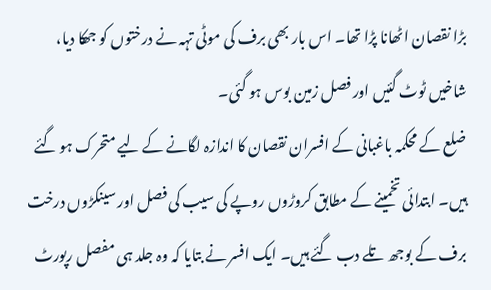بڑا نقصان اٹھانا پڑا تھا۔ اس بار بھی برف کی موٹی تہہ نے درختوں کو جھکا دیا، شاخیں ٹوٹ گئیں اور فصل زمین بوس ہو گئی۔
ضلع کے محکمہ باغبانی کے افسران نقصان کا اندازہ لگانے کے لیے متحرک ہو گئے ہیں۔ ابتدائی تخمینے کے مطابق کروڑوں روپے کی سیب کی فصل اور سینکڑوں درخت برف کے بوجھ تلے دب گئے ہیں۔ ایک افسر نے بتایا کہ وہ جلد ہی مفصل رپورٹ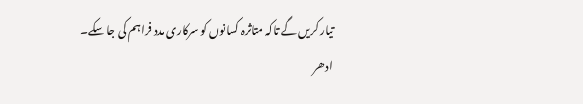تیار کریں گے تاکہ متاثرہ کسانوں کو سرکاری مدد فراہم کی جا سکے۔
ادھر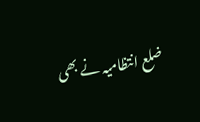ضلع انتظامیہ نے بھی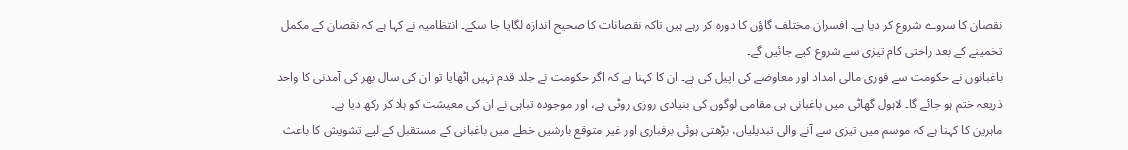نقصان کا سروے شروع کر دیا ہے۔ افسران مختلف گاؤں کا دورہ کر رہے ہیں تاکہ نقصانات کا صحیح اندازہ لگایا جا سکے۔ انتظامیہ نے کہا ہے کہ نقصان کے مکمل تخمینے کے بعد راحتی کام تیزی سے شروع کیے جائیں گے۔
باغبانوں نے حکومت سے فوری مالی امداد اور معاوضے کی اپیل کی ہے۔ ان کا کہنا ہے کہ اگر حکومت نے جلد قدم نہیں اٹھایا تو ان کی سال بھر کی آمدنی کا واحد ذریعہ ختم ہو جائے گا۔ لاہول گھاٹی میں باغبانی ہی مقامی لوگوں کی بنیادی روزی روٹی ہے، اور موجودہ تباہی نے ان کی معیشت کو ہلا کر رکھ دیا ہے۔
ماہرین کا کہنا ہے کہ موسم میں تیزی سے آنے والی تبدیلیاں، بڑھتی ہوئی برفباری اور غیر متوقع بارشیں خطے میں باغبانی کے مستقبل کے لیے تشویش کا باعث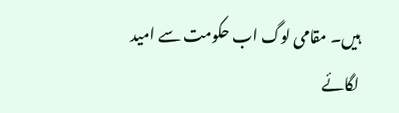ہیں۔ مقامی لوگ اب حکومت سے امید لگائے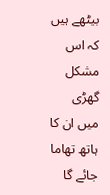بیٹھے ہیں کہ اس مشکل گھڑی میں ان کا ہاتھ تھاما جائے گا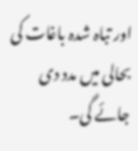اور تباہ شدہ باغات کی بحالی میں مدد دی جائے گی۔